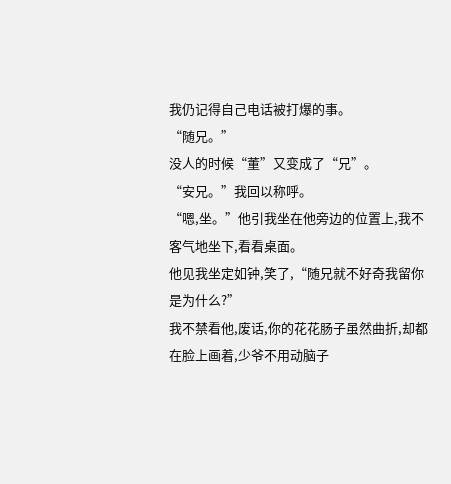我仍记得自己电话被打爆的事。
“随兄。”
没人的时候“董”又变成了“兄”。
“安兄。”我回以称呼。
“嗯,坐。”他引我坐在他旁边的位置上,我不客气地坐下,看看桌面。
他见我坐定如钟,笑了,“随兄就不好奇我留你是为什么?”
我不禁看他,废话,你的花花肠子虽然曲折,却都在脸上画着,少爷不用动脑子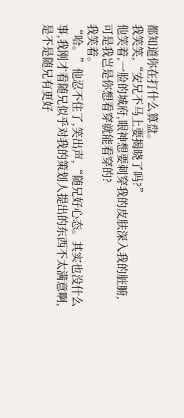都知道你在打什么算盘。
我笑笑,“安兄不马上要揭晓了吗?”
他笑着,一脸的城府,眼神想要刺穿我的皮肤深入我的脏腑,可是我岂是你想看穿就能看穿的?
我笑着。
“哈。”他忍不住了,笑出声,“随兄好心态。其实也没什么事,我刚才看随兄似乎对我的策划人提出的东西不太满意啊,是不是随兄有更好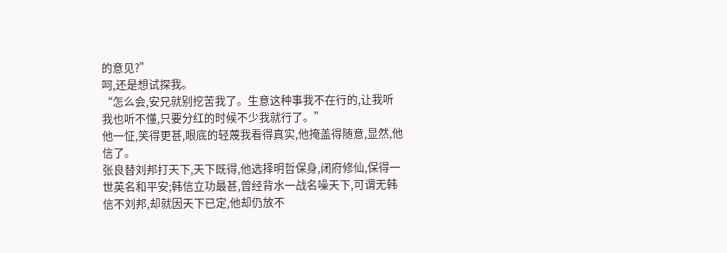的意见?”
呵,还是想试探我。
“怎么会,安兄就别挖苦我了。生意这种事我不在行的,让我听我也听不懂,只要分红的时候不少我就行了。”
他一怔,笑得更甚,眼底的轻蔑我看得真实,他掩盖得随意,显然,他信了。
张良替刘邦打天下,天下既得,他选择明哲保身,闭府修仙,保得一世英名和平安;韩信立功最甚,曾经背水一战名噪天下,可谓无韩信不刘邦,却就因天下已定,他却仍放不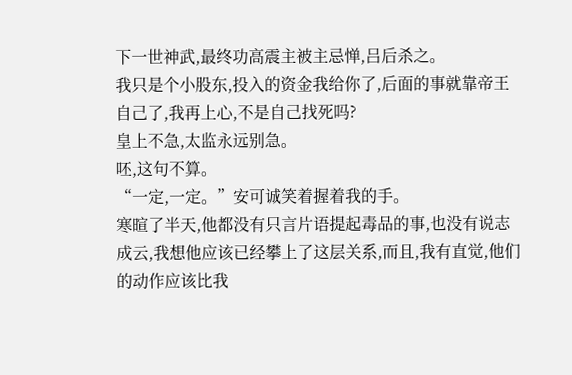下一世神武,最终功高震主被主忌惮,吕后杀之。
我只是个小股东,投入的资金我给你了,后面的事就靠帝王自己了,我再上心,不是自己找死吗?
皇上不急,太监永远别急。
呸,这句不算。
“一定,一定。”安可诚笑着握着我的手。
寒暄了半天,他都没有只言片语提起毒品的事,也没有说志成云,我想他应该已经攀上了这层关系,而且,我有直觉,他们的动作应该比我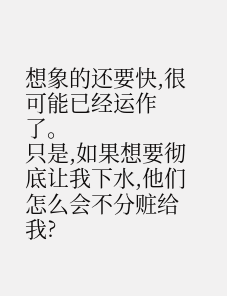想象的还要快,很可能已经运作了。
只是,如果想要彻底让我下水,他们怎么会不分赃给我?